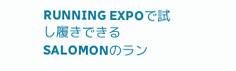RUNNING EXPOで試し履きできるSALOMONのラン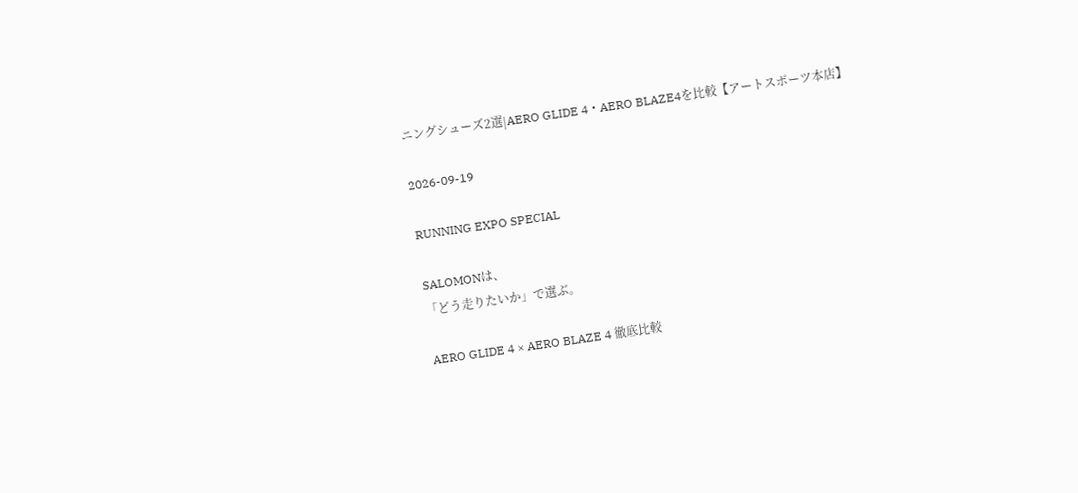ニングシューズ2選|AERO GLIDE 4・AERO BLAZE4を比較【アートスポーツ本店】

2026-09-19

RUNNING EXPO SPECIAL

SALOMONは、
「どう走りたいか」で選ぶ。

AERO GLIDE 4 × AERO BLAZE 4 徹底比較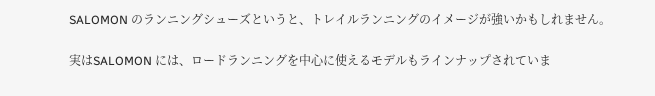SALOMON のランニングシューズというと、トレイルランニングのイメージが強いかもしれません。

実はSALOMON には、ロードランニングを中心に使えるモデルもラインナップされていま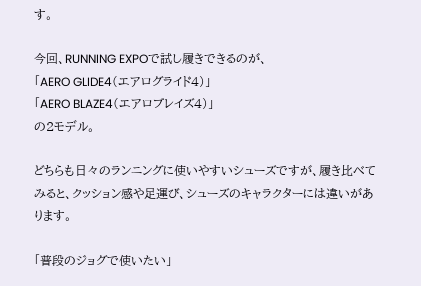す。

今回、RUNNING EXPOで試し履きできるのが、
「AERO GLIDE4(エアログライド4)」
「AERO BLAZE4(エアロブレイズ4)」
の2モデル。

どちらも日々のランニングに使いやすいシューズですが、履き比べてみると、クッション感や足運び、シューズのキャラクターには違いがあります。

「普段のジョグで使いたい」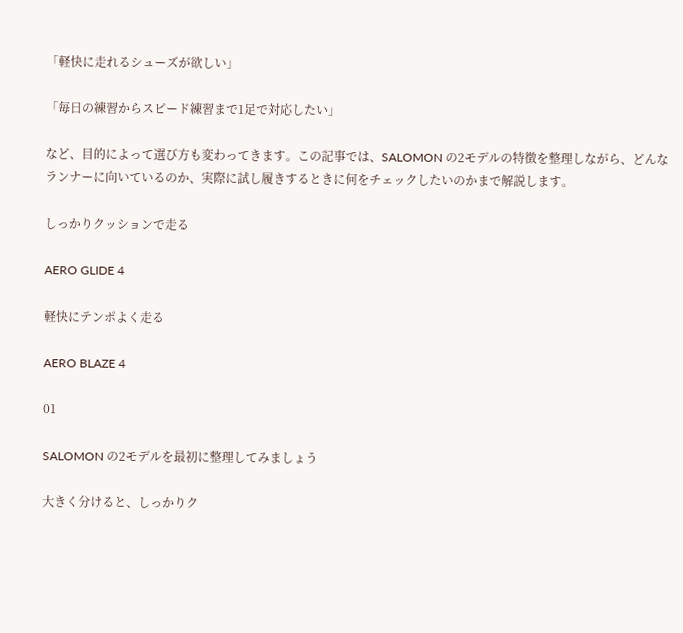「軽快に走れるシューズが欲しい」

「毎日の練習からスピード練習まで1足で対応したい」

など、目的によって選び方も変わってきます。この記事では、SALOMON の2モデルの特徴を整理しながら、どんなランナーに向いているのか、実際に試し履きするときに何をチェックしたいのかまで解説します。

しっかりクッションで走る

AERO GLIDE 4

軽快にテンポよく走る

AERO BLAZE 4

01

SALOMON の2モデルを最初に整理してみましょう

大きく分けると、しっかりク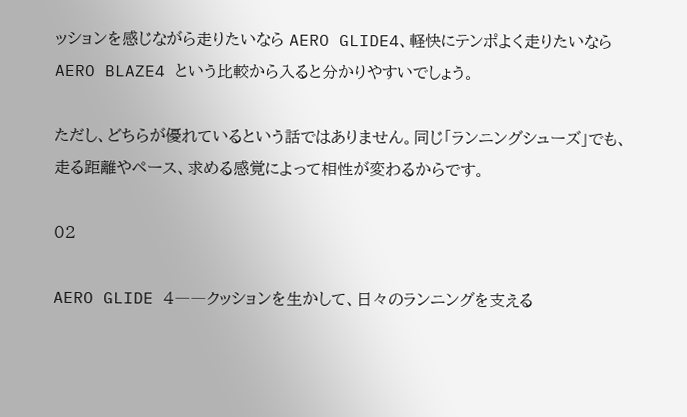ッションを感じながら走りたいなら AERO GLIDE4、軽快にテンポよく走りたいなら AERO BLAZE4 という比較から入ると分かりやすいでしょう。

ただし、どちらが優れているという話ではありません。同じ「ランニングシューズ」でも、走る距離やペース、求める感覚によって相性が変わるからです。

02

AERO GLIDE 4――クッションを生かして、日々のランニングを支える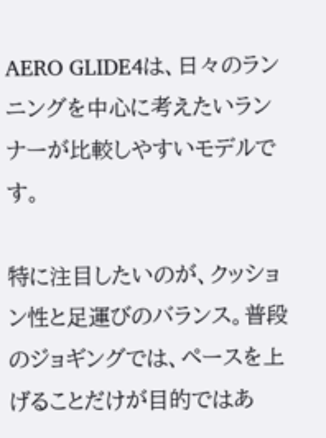AERO GLIDE4は、日々のランニングを中心に考えたいランナーが比較しやすいモデルです。

特に注目したいのが、クッション性と足運びのバランス。普段のジョギングでは、ペースを上げることだけが目的ではあ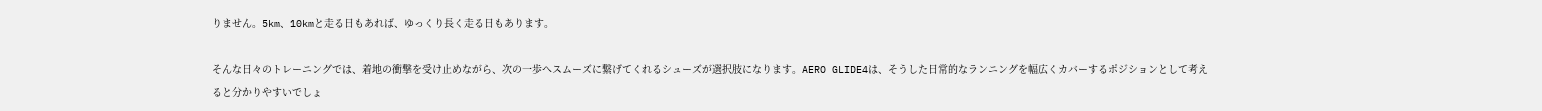りません。5km、10kmと走る日もあれば、ゆっくり長く走る日もあります。

そんな日々のトレーニングでは、着地の衝撃を受け止めながら、次の一歩へスムーズに繋げてくれるシューズが選択肢になります。AERO GLIDE4は、そうした日常的なランニングを幅広くカバーするポジションとして考えると分かりやすいでしょ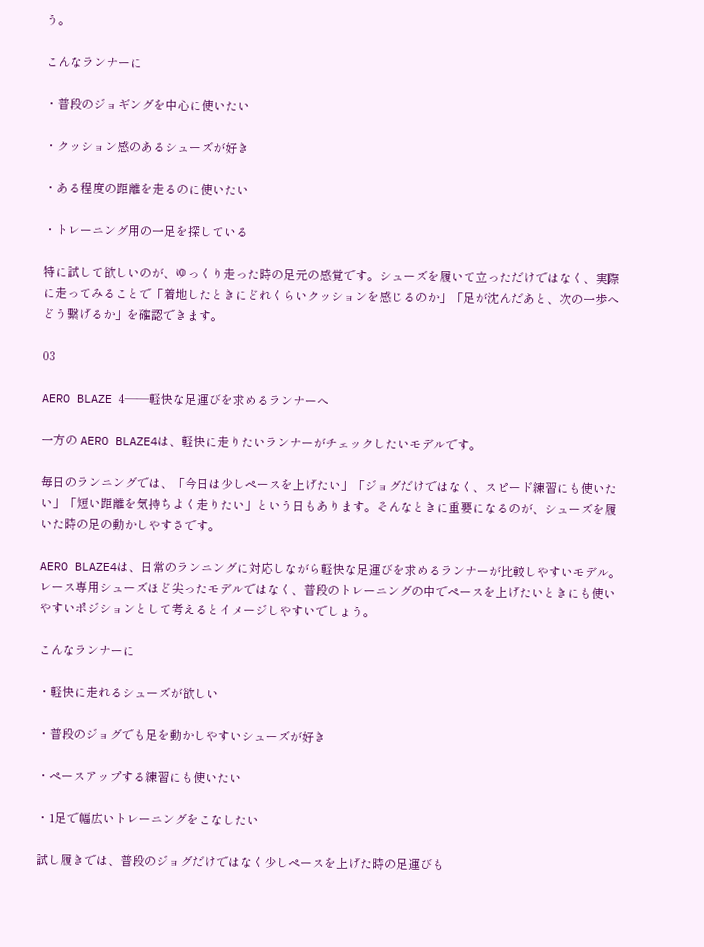う。

こんなランナーに

・普段のジョギングを中心に使いたい

・クッション感のあるシューズが好き

・ある程度の距離を走るのに使いたい

・トレーニング用の一足を探している

特に試して欲しいのが、ゆっくり走った時の足元の感覚です。シューズを履いて立っただけではなく、実際に走ってみることで「着地したときにどれくらいクッションを感じるのか」「足が沈んだあと、次の一歩へどう繋げるか」を確認できます。

03

AERO BLAZE 4――軽快な足運びを求めるランナーへ

一方の AERO BLAZE4は、軽快に走りたいランナーがチェックしたいモデルです。

毎日のランニングでは、「今日は少しペースを上げたい」「ジョグだけではなく、スピード練習にも使いたい」「短い距離を気持ちよく走りたい」という日もあります。そんなときに重要になるのが、シューズを履いた時の足の動かしやすさです。

AERO BLAZE4は、日常のランニングに対応しながら軽快な足運びを求めるランナーが比較しやすいモデル。レース専用シューズほど尖ったモデルではなく、普段のトレーニングの中でペースを上げたいときにも使いやすいポジションとして考えるとイメージしやすいでしょう。

こんなランナーに

・軽快に走れるシューズが欲しい

・普段のジョグでも足を動かしやすいシューズが好き

・ペースアップする練習にも使いたい

・1足で幅広いトレーニングをこなしたい

試し履きでは、普段のジョグだけではなく少しペースを上げた時の足運びも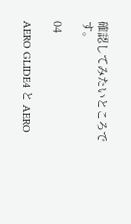確認してみたいところです。

04

AERO GLIDE4 と AERO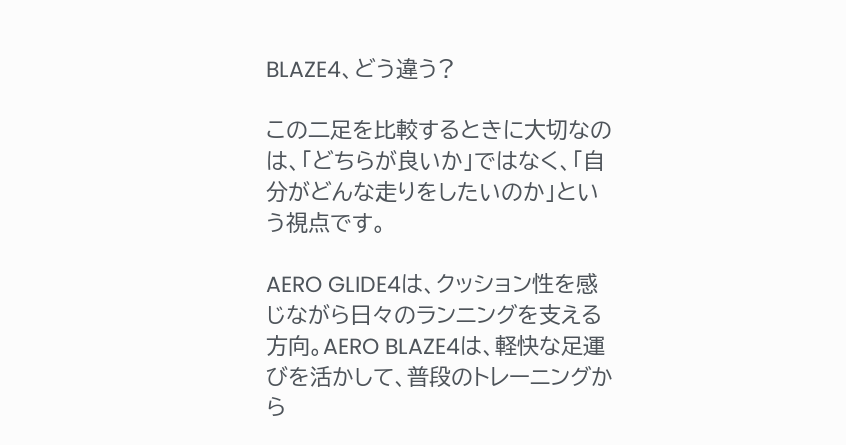BLAZE4、どう違う?

この二足を比較するときに大切なのは、「どちらが良いか」ではなく、「自分がどんな走りをしたいのか」という視点です。

AERO GLIDE4は、クッション性を感じながら日々のランニングを支える方向。AERO BLAZE4は、軽快な足運びを活かして、普段のトレーニングから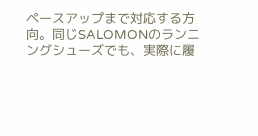ペースアップまで対応する方向。同じSALOMONのランニングシューズでも、実際に履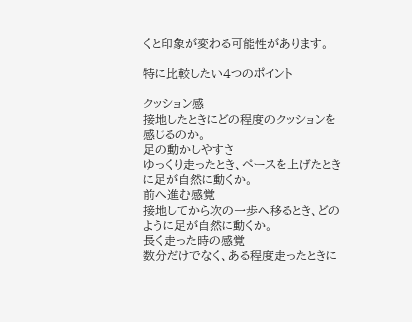くと印象が変わる可能性があります。

特に比較したい4つのポイント

クッション感
接地したときにどの程度のクッションを感じるのか。
足の動かしやすさ
ゆっくり走ったとき、ペースを上げたときに足が自然に動くか。
前へ進む感覚
接地してから次の一歩へ移るとき、どのように足が自然に動くか。
長く走った時の感覚
数分だけでなく、ある程度走ったときに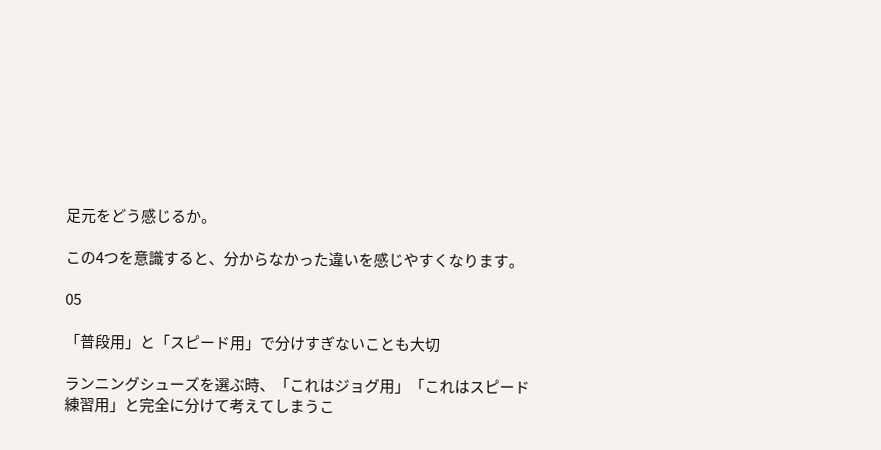足元をどう感じるか。

この4つを意識すると、分からなかった違いを感じやすくなります。

05

「普段用」と「スピード用」で分けすぎないことも大切

ランニングシューズを選ぶ時、「これはジョグ用」「これはスピード練習用」と完全に分けて考えてしまうこ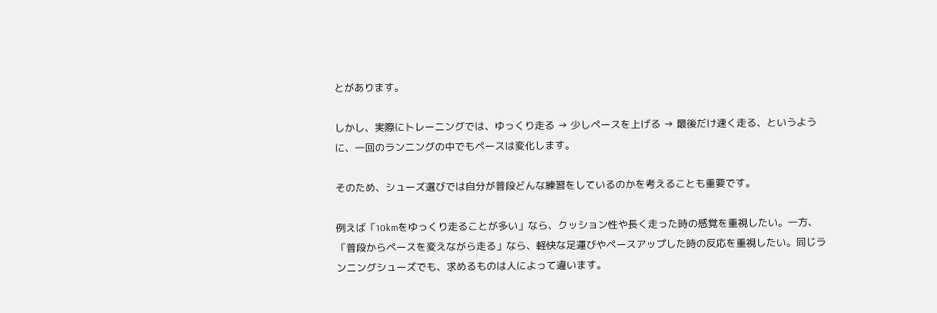とがあります。

しかし、実際にトレーニングでは、ゆっくり走る → 少しペースを上げる → 最後だけ速く走る、というように、一回のランニングの中でもペースは変化します。

そのため、シューズ選びでは自分が普段どんな練習をしているのかを考えることも重要です。

例えば「10kmをゆっくり走ることが多い」なら、クッション性や長く走った時の感覚を重視したい。一方、「普段からペースを変えながら走る」なら、軽快な足運びやペースアップした時の反応を重視したい。同じランニングシューズでも、求めるものは人によって違います。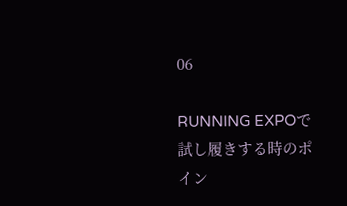06

RUNNING EXPOで試し履きする時のポイン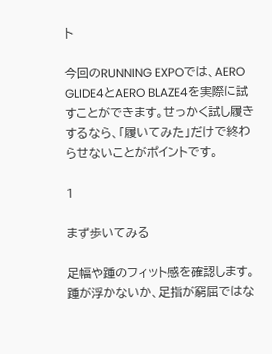ト

今回のRUNNING EXPOでは、AERO GLIDE4とAERO BLAZE4を実際に試すことができます。せっかく試し履きするなら、「履いてみた」だけで終わらせないことがポイントです。

1

まず歩いてみる

足幅や踵のフィット感を確認します。踵が浮かないか、足指が窮屈ではな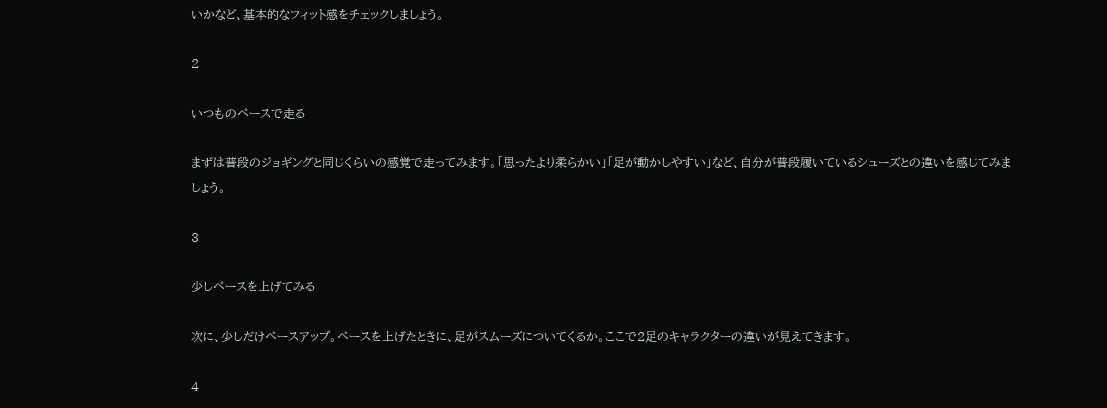いかなど、基本的なフィット感をチェックしましょう。

2

いつものペースで走る

まずは普段のジョギングと同じくらいの感覚で走ってみます。「思ったより柔らかい」「足が動かしやすい」など、自分が普段履いているシューズとの違いを感じてみましょう。

3

少しペースを上げてみる

次に、少しだけペースアップ。ペースを上げたときに、足がスムーズについてくるか。ここで2足のキャラクターの違いが見えてきます。

4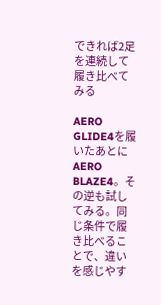できれば2足を連続して履き比べてみる

AERO GLIDE4を履いたあとにAERO BLAZE4。その逆も試してみる。同じ条件で履き比べることで、違いを感じやす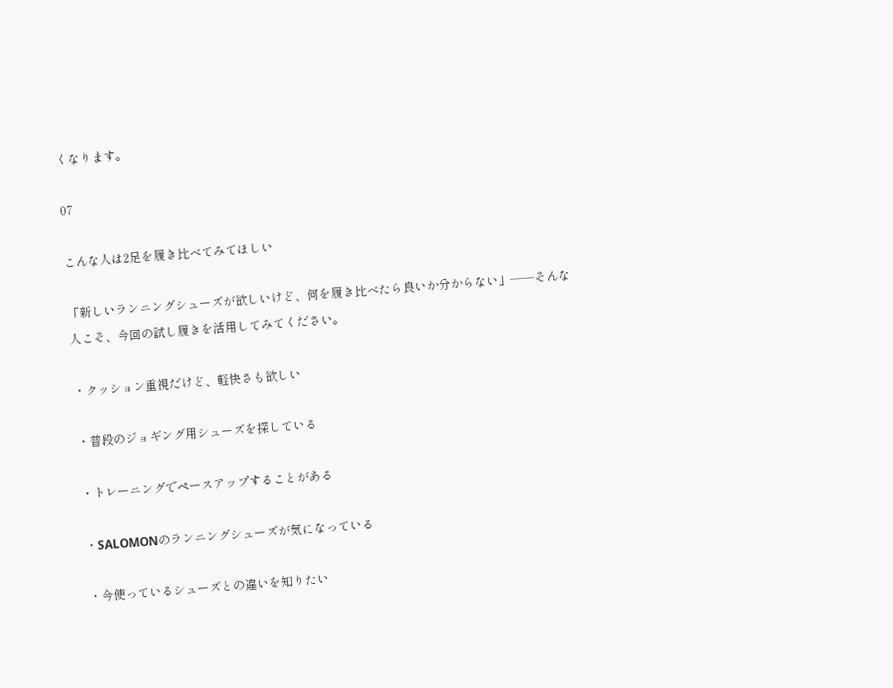くなります。

07

こんな人は2足を履き比べてみてほしい

「新しいランニングシューズが欲しいけど、何を履き比べたら良いか分からない」——そんな人こそ、今回の試し履きを活用してみてください。

・クッション重視だけど、軽快さも欲しい

・普段のジョギング用シューズを探している

・トレーニングでペースアップすることがある

・SALOMONのランニングシューズが気になっている

・今使っているシューズとの違いを知りたい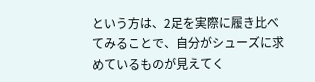という方は、2足を実際に履き比べてみることで、自分がシューズに求めているものが見えてく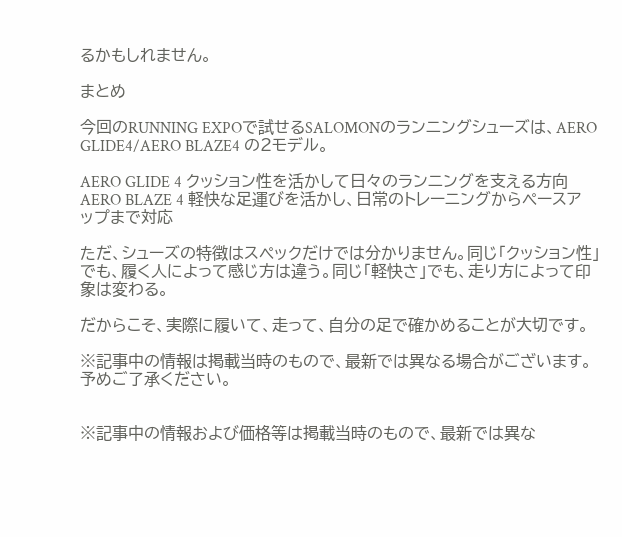るかもしれません。

まとめ

今回のRUNNING EXPOで試せるSALOMONのランニングシューズは、AERO GLIDE4/AERO BLAZE4 の2モデル。

AERO GLIDE 4 クッション性を活かして日々のランニングを支える方向
AERO BLAZE 4 軽快な足運びを活かし、日常のトレーニングからペースアップまで対応

ただ、シューズの特徴はスペックだけでは分かりません。同じ「クッション性」でも、履く人によって感じ方は違う。同じ「軽快さ」でも、走り方によって印象は変わる。

だからこそ、実際に履いて、走って、自分の足で確かめることが大切です。

※記事中の情報は掲載当時のもので、最新では異なる場合がございます。予めご了承ください。


※記事中の情報および価格等は掲載当時のもので、最新では異な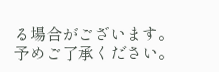る場合がございます。予めご了承ください。